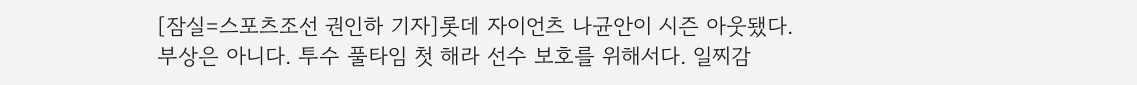[잠실=스포츠조선 권인하 기자]롯데 자이언츠 나균안이 시즌 아웃됐다.
부상은 아니다. 투수 풀타임 첫 해라 선수 보호를 위해서다. 일찌감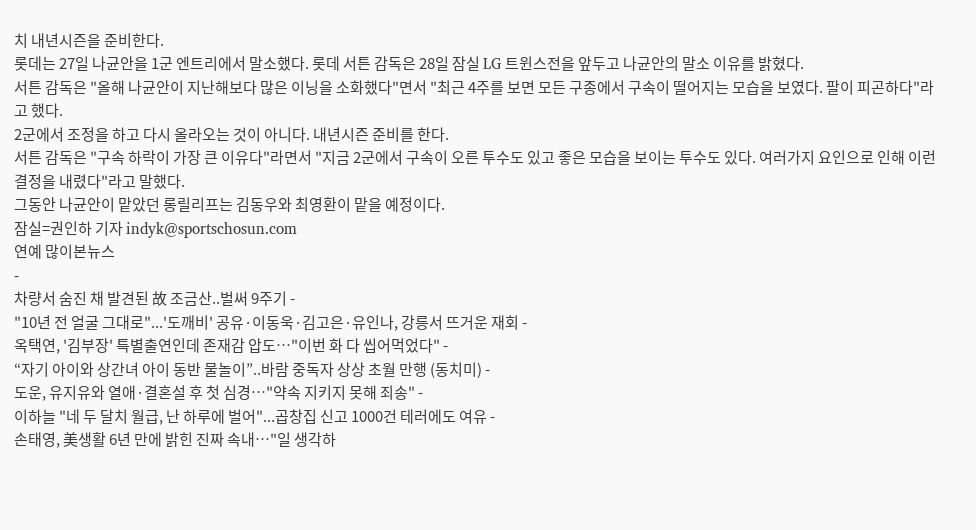치 내년시즌을 준비한다.
롯데는 27일 나균안을 1군 엔트리에서 말소했다. 롯데 서튼 감독은 28일 잠실 LG 트윈스전을 앞두고 나균안의 말소 이유를 밝혔다.
서튼 감독은 "올해 나균안이 지난해보다 많은 이닝을 소화했다"면서 "최근 4주를 보면 모든 구종에서 구속이 떨어지는 모습을 보였다. 팔이 피곤하다"라고 했다.
2군에서 조정을 하고 다시 올라오는 것이 아니다. 내년시즌 준비를 한다.
서튼 감독은 "구속 하락이 가장 큰 이유다"라면서 "지금 2군에서 구속이 오른 투수도 있고 좋은 모습을 보이는 투수도 있다. 여러가지 요인으로 인해 이런 결정을 내렸다"라고 말했다.
그동안 나균안이 맡았던 롱릴리프는 김동우와 최영환이 맡을 예정이다.
잠실=권인하 기자 indyk@sportschosun.com
연예 많이본뉴스
-
차량서 숨진 채 발견된 故 조금산..벌써 9주기 -
"10년 전 얼굴 그대로"...'도깨비' 공유·이동욱·김고은·유인나, 강릉서 뜨거운 재회 -
옥택연, '김부장' 특별출연인데 존재감 압도…"이번 화 다 씹어먹었다" -
“자기 아이와 상간녀 아이 동반 물놀이”..바람 중독자 상상 초월 만행 (동치미) -
도운, 유지유와 열애·결혼설 후 첫 심경…"약속 지키지 못해 죄송" -
이하늘 "네 두 달치 월급, 난 하루에 벌어"...곱창집 신고 1000건 테러에도 여유 -
손태영, 美생활 6년 만에 밝힌 진짜 속내…"일 생각하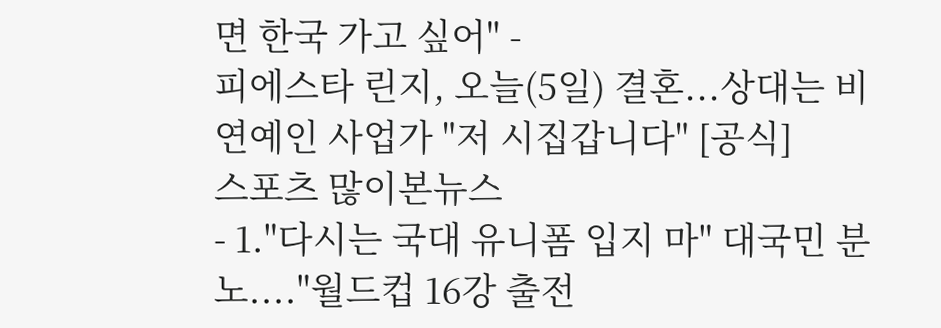면 한국 가고 싶어" -
피에스타 린지, 오늘(5일) 결혼...상대는 비연예인 사업가 "저 시집갑니다" [공식]
스포츠 많이본뉴스
- 1."다시는 국대 유니폼 입지 마" 대국민 분노...."월드컵 16강 출전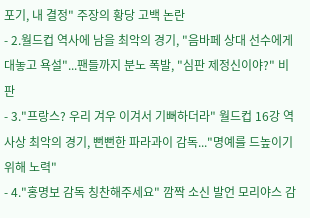포기, 내 결정" 주장의 황당 고백 논란
- 2.월드컵 역사에 남을 최악의 경기, "음바페 상대 선수에게 대놓고 욕설"...팬들까지 분노 폭발, "심판 제정신이야?" 비판
- 3."프랑스? 우리 겨우 이겨서 기뻐하더라" 월드컵 16강 역사상 최악의 경기, 뻔뻔한 파라과이 감독..."명예를 드높이기 위해 노력"
- 4."홍명보 감독 칭찬해주세요" 깜짝 소신 발언 모리야스 감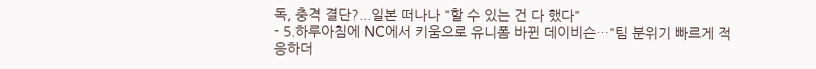독, 충격 결단?...일본 떠나나 "할 수 있는 건 다 했다"
- 5.하루아침에 NC에서 키움으로 유니폼 바뀐 데이비슨…"팀 분위기 빠르게 적응하더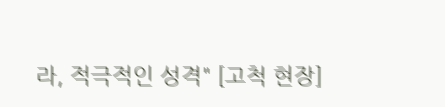라, 적극적인 성격" [고척 현장]